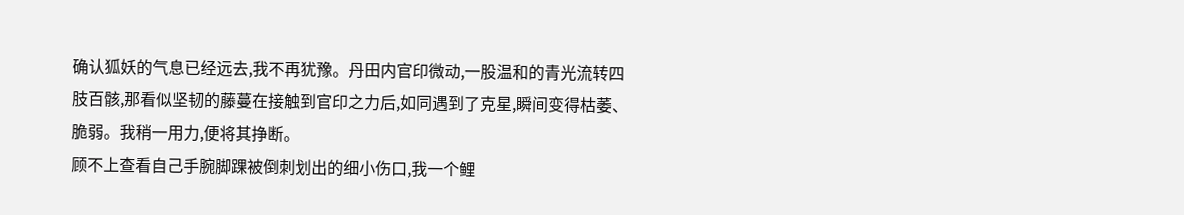确认狐妖的气息已经远去,我不再犹豫。丹田内官印微动,一股温和的青光流转四肢百骸,那看似坚韧的藤蔓在接触到官印之力后,如同遇到了克星,瞬间变得枯萎、脆弱。我稍一用力,便将其挣断。
顾不上查看自己手腕脚踝被倒刺划出的细小伤口,我一个鲤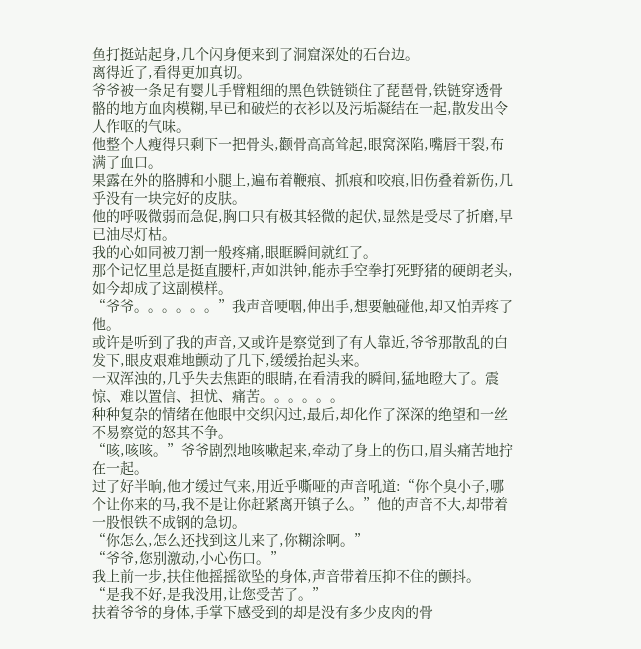鱼打挺站起身,几个闪身便来到了洞窟深处的石台边。
离得近了,看得更加真切。
爷爷被一条足有婴儿手臂粗细的黑色铁链锁住了琵琶骨,铁链穿透骨骼的地方血肉模糊,早已和破烂的衣衫以及污垢凝结在一起,散发出令人作呕的气味。
他整个人瘦得只剩下一把骨头,颧骨高高耸起,眼窝深陷,嘴唇干裂,布满了血口。
果露在外的胳膊和小腿上,遍布着鞭痕、抓痕和咬痕,旧伤叠着新伤,几乎没有一块完好的皮肤。
他的呼吸微弱而急促,胸口只有极其轻微的起伏,显然是受尽了折磨,早已油尽灯枯。
我的心如同被刀割一般疼痛,眼眶瞬间就红了。
那个记忆里总是挺直腰杆,声如洪钟,能赤手空拳打死野猪的硬朗老头,如今却成了这副模样。
“爷爷。。。。。。”我声音哽咽,伸出手,想要触碰他,却又怕弄疼了他。
或许是听到了我的声音,又或许是察觉到了有人靠近,爷爷那散乱的白发下,眼皮艰难地颤动了几下,缓缓抬起头来。
一双浑浊的,几乎失去焦距的眼睛,在看清我的瞬间,猛地瞪大了。震惊、难以置信、担忧、痛苦。。。。。。
种种复杂的情绪在他眼中交织闪过,最后,却化作了深深的绝望和一丝不易察觉的怒其不争。
“咳,咳咳。”爷爷剧烈地咳嗽起来,牵动了身上的伤口,眉头痛苦地拧在一起。
过了好半晌,他才缓过气来,用近乎嘶哑的声音吼道:“你个臭小子,哪个让你来的马,我不是让你赶紧离开镇子么。”他的声音不大,却带着一股恨铁不成钢的急切。
“你怎么,怎么还找到这儿来了,你糊涂啊。”
“爷爷,您别激动,小心伤口。”
我上前一步,扶住他摇摇欲坠的身体,声音带着压抑不住的颤抖。
“是我不好,是我没用,让您受苦了。”
扶着爷爷的身体,手掌下感受到的却是没有多少皮肉的骨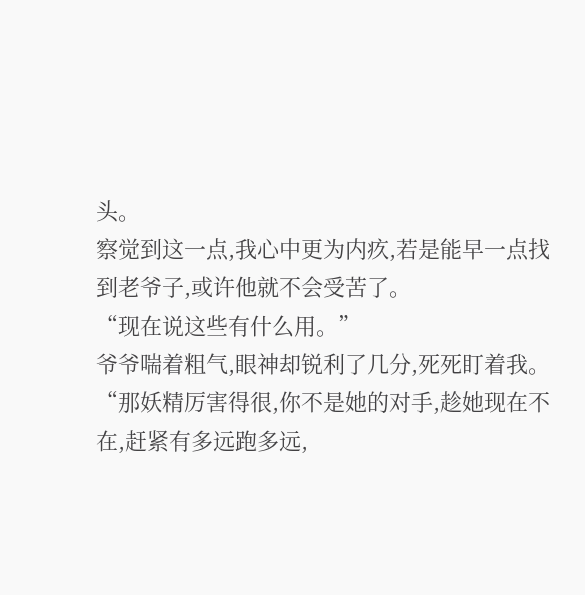头。
察觉到这一点,我心中更为内疚,若是能早一点找到老爷子,或许他就不会受苦了。
“现在说这些有什么用。”
爷爷喘着粗气,眼神却锐利了几分,死死盯着我。
“那妖精厉害得很,你不是她的对手,趁她现在不在,赶紧有多远跑多远,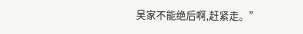吴家不能绝后啊,赶紧走。”